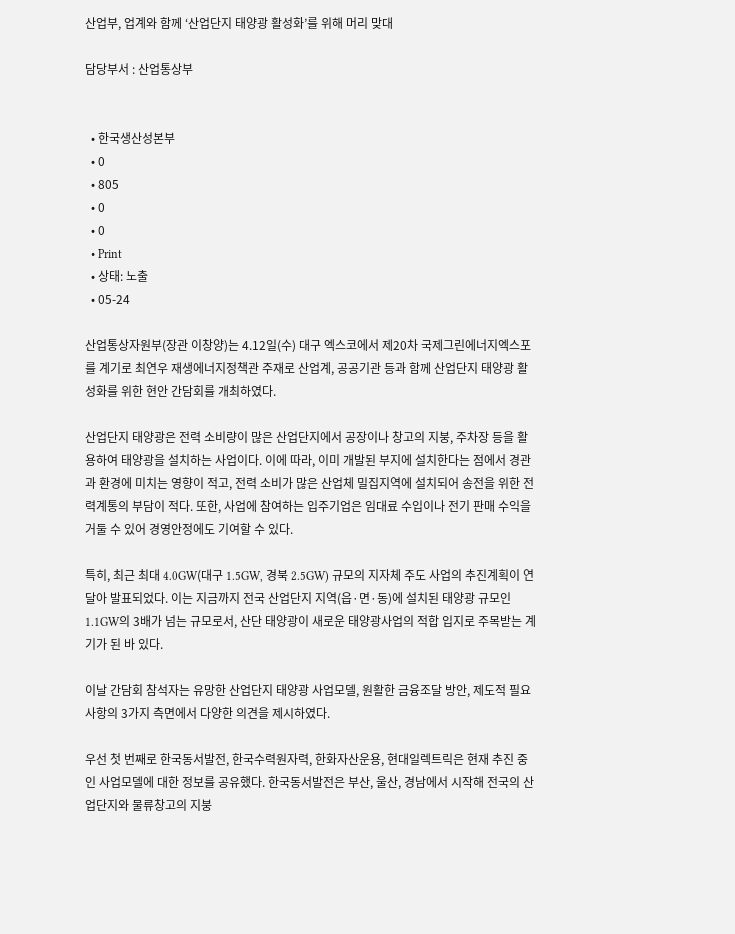산업부, 업계와 함께 ‘산업단지 태양광 활성화’를 위해 머리 맞대

담당부서 : 산업통상부


  • 한국생산성본부
  • 0
  • 805
  • 0
  • 0
  • Print
  • 상태: 노출
  • 05-24

산업통상자원부(장관 이창양)는 4.12일(수) 대구 엑스코에서 제20차 국제그린에너지엑스포를 계기로 최연우 재생에너지정책관 주재로 산업계, 공공기관 등과 함께 산업단지 태양광 활성화를 위한 현안 간담회를 개최하였다.

산업단지 태양광은 전력 소비량이 많은 산업단지에서 공장이나 창고의 지붕, 주차장 등을 활용하여 태양광을 설치하는 사업이다. 이에 따라, 이미 개발된 부지에 설치한다는 점에서 경관과 환경에 미치는 영향이 적고, 전력 소비가 많은 산업체 밀집지역에 설치되어 송전을 위한 전력계통의 부담이 적다. 또한, 사업에 참여하는 입주기업은 임대료 수입이나 전기 판매 수익을거둘 수 있어 경영안정에도 기여할 수 있다.

특히, 최근 최대 4.0GW(대구 1.5GW, 경북 2.5GW) 규모의 지자체 주도 사업의 추진계획이 연달아 발표되었다. 이는 지금까지 전국 산업단지 지역(읍·면·동)에 설치된 태양광 규모인 1.1GW의 3배가 넘는 규모로서, 산단 태양광이 새로운 태양광사업의 적합 입지로 주목받는 계기가 된 바 있다.

이날 간담회 참석자는 유망한 산업단지 태양광 사업모델, 원활한 금융조달 방안, 제도적 필요사항의 3가지 측면에서 다양한 의견을 제시하였다.

우선 첫 번째로 한국동서발전, 한국수력원자력, 한화자산운용, 현대일렉트릭은 현재 추진 중인 사업모델에 대한 정보를 공유했다. 한국동서발전은 부산, 울산, 경남에서 시작해 전국의 산업단지와 물류창고의 지붕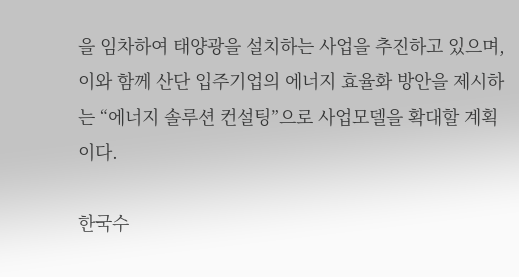을 임차하여 태양광을 설치하는 사업을 추진하고 있으며, 이와 함께 산단 입주기업의 에너지 효율화 방안을 제시하는 “에너지 솔루션 컨설팅”으로 사업모델을 확대할 계획이다.

한국수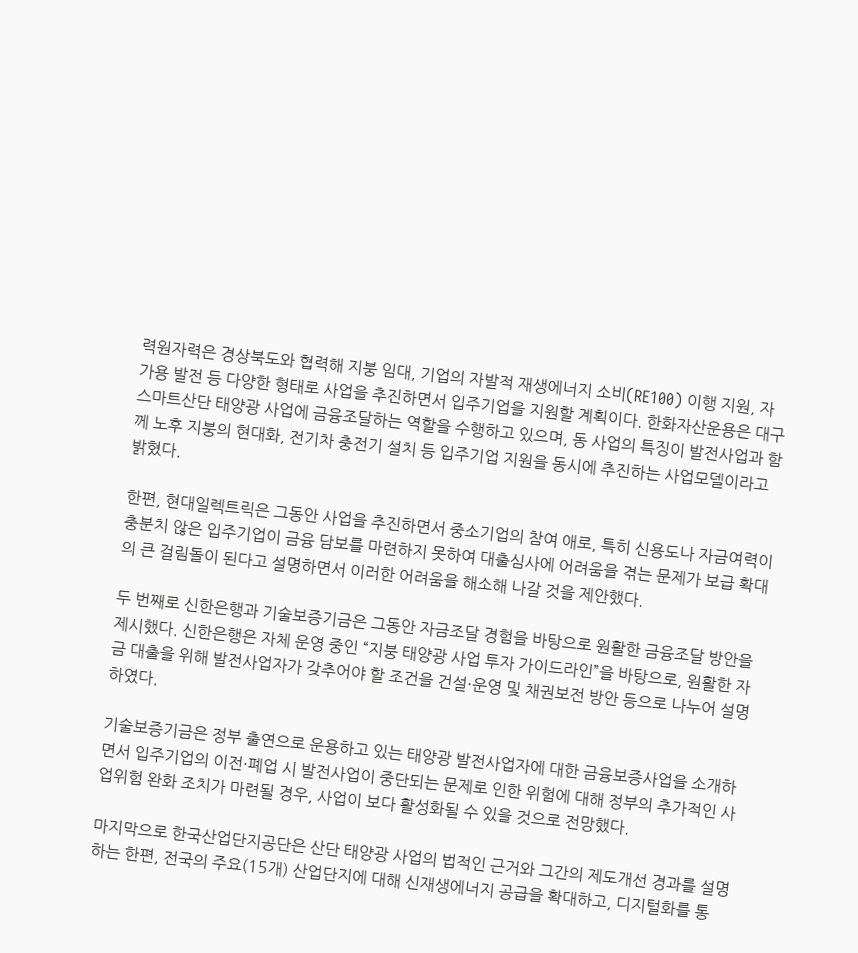력원자력은 경상북도와 협력해 지붕 임대, 기업의 자발적 재생에너지 소비(RE100) 이행 지원, 자가용 발전 등 다양한 형태로 사업을 추진하면서 입주기업을 지원할 계획이다. 한화자산운용은 대구 스마트산단 태양광 사업에 금융조달하는 역할을 수행하고 있으며, 동 사업의 특징이 발전사업과 함께 노후 지붕의 현대화, 전기차 충전기 설치 등 입주기업 지원을 동시에 추진하는 사업모델이라고 밝혔다.

한편, 현대일렉트릭은 그동안 사업을 추진하면서 중소기업의 참여 애로, 특히 신용도나 자금여력이 충분치 않은 입주기업이 금융 담보를 마련하지 못하여 대출심사에 어려움을 겪는 문제가 보급 확대의 큰 걸림돌이 된다고 설명하면서 이러한 어려움을 해소해 나갈 것을 제안했다.

두 번째로 신한은행과 기술보증기금은 그동안 자금조달 경험을 바탕으로 원활한 금융조달 방안을 제시했다. 신한은행은 자체 운영 중인 “지붕 태양광 사업 투자 가이드라인”을 바탕으로, 원활한 자금 대출을 위해 발전사업자가 갖추어야 할 조건을 건설·운영 및 채권보전 방안 등으로 나누어 설명하였다.

기술보증기금은 정부 출연으로 운용하고 있는 태양광 발전사업자에 대한 금융보증사업을 소개하면서 입주기업의 이전·폐업 시 발전사업이 중단되는 문제로 인한 위험에 대해 정부의 추가적인 사업위험 완화 조치가 마련될 경우, 사업이 보다 활성화될 수 있을 것으로 전망했다.

마지막으로 한국산업단지공단은 산단 태양광 사업의 법적인 근거와 그간의 제도개선 경과를 설명하는 한편, 전국의 주요(15개) 산업단지에 대해 신재생에너지 공급을 확대하고, 디지털화를 통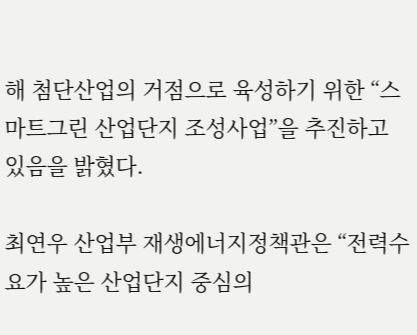해 첨단산업의 거점으로 육성하기 위한 “스마트그린 산업단지 조성사업”을 추진하고 있음을 밝혔다.

최연우 산업부 재생에너지정책관은 “전력수요가 높은 산업단지 중심의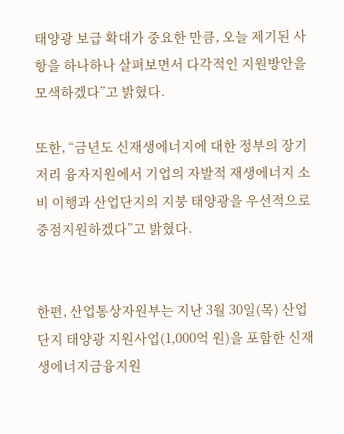태양광 보급 확대가 중요한 만큼, 오늘 제기된 사항을 하나하나 살펴보면서 다각적인 지원방안을 모색하겠다”고 밝혔다.

또한, “금년도 신재생에너지에 대한 정부의 장기 저리 융자지원에서 기업의 자발적 재생에너지 소비 이행과 산업단지의 지붕 태양광을 우선적으로 중점지원하겠다”고 밝혔다.


한편, 산업통상자원부는 지난 3월 30일(목) 산업단지 태양광 지원사업(1,000억 원)을 포함한 신재생에너지금융지원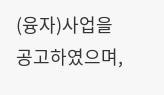(융자)사업을 공고하였으며,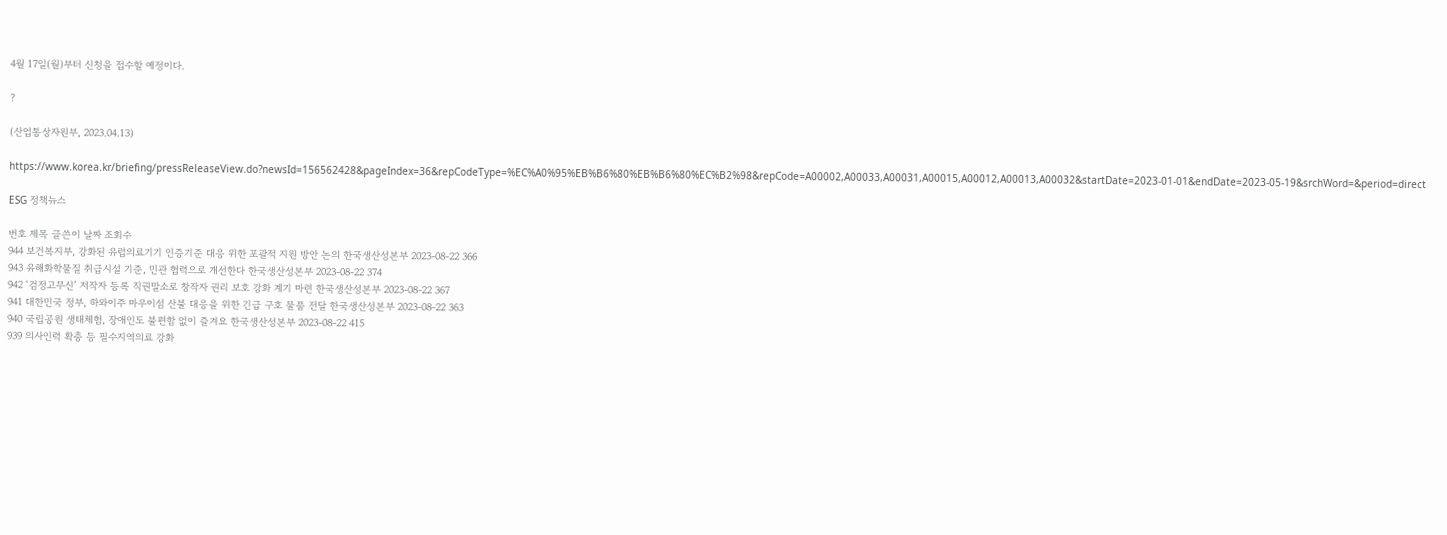4월 17일(월)부터 신청을 접수할 예정이다.

?

(산업통상자원부, 2023.04.13)

https://www.korea.kr/briefing/pressReleaseView.do?newsId=156562428&pageIndex=36&repCodeType=%EC%A0%95%EB%B6%80%EB%B6%80%EC%B2%98&repCode=A00002,A00033,A00031,A00015,A00012,A00013,A00032&startDate=2023-01-01&endDate=2023-05-19&srchWord=&period=direct

ESG 정책뉴스

번호 제목 글쓴이 날짜 조회수
944 보건복지부, 강화된 유럽의료기기 인증기준 대응 위한 포괄적 지원 방안 논의 한국생산성본부 2023-08-22 366
943 유해화학물질 취급시설 기준, 민관 협력으로 개선한다 한국생산성본부 2023-08-22 374
942 ‘검정고무신’ 저작자 등록 직권말소로 창작자 권리 보호 강화 계기 마련 한국생산성본부 2023-08-22 367
941 대한민국 정부, 하와이주 마우이섬 산불 대응을 위한 긴급 구호 물품 전달 한국생산성본부 2023-08-22 363
940 국립공원 생태체험, 장애인도 불편함 없이 즐겨요 한국생산성본부 2023-08-22 415
939 의사인력 확충 등 필수지역의료 강화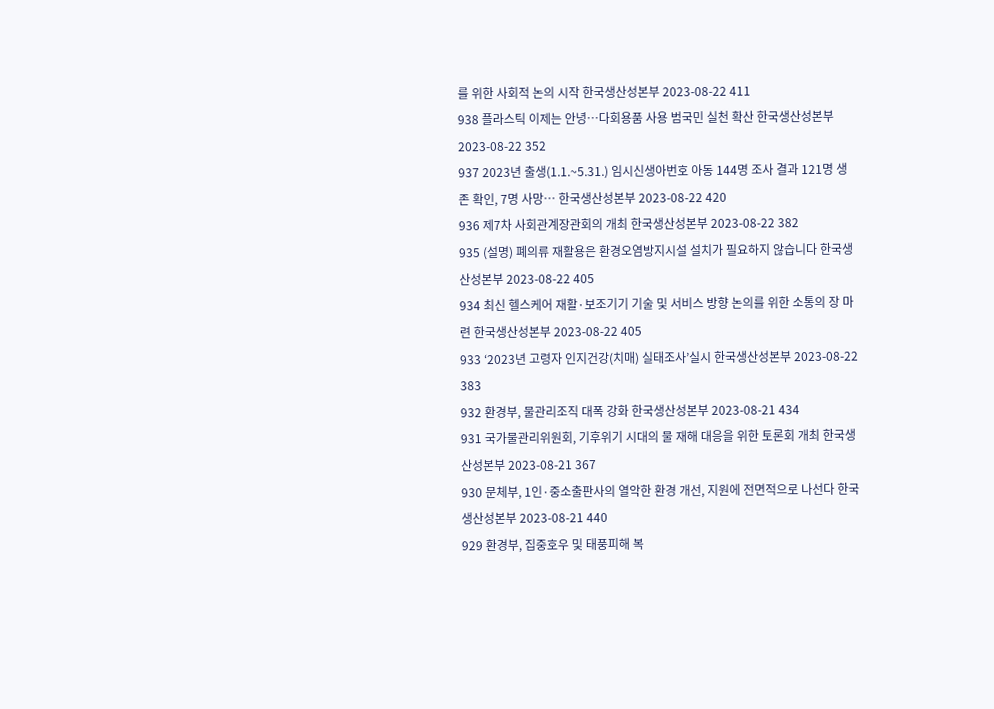를 위한 사회적 논의 시작 한국생산성본부 2023-08-22 411
938 플라스틱 이제는 안녕…다회용품 사용 범국민 실천 확산 한국생산성본부 2023-08-22 352
937 2023년 출생(1.1.~5.31.) 임시신생아번호 아동 144명 조사 결과 121명 생존 확인, 7명 사망… 한국생산성본부 2023-08-22 420
936 제7차 사회관계장관회의 개최 한국생산성본부 2023-08-22 382
935 (설명) 폐의류 재활용은 환경오염방지시설 설치가 필요하지 않습니다 한국생산성본부 2023-08-22 405
934 최신 헬스케어 재활·보조기기 기술 및 서비스 방향 논의를 위한 소통의 장 마련 한국생산성본부 2023-08-22 405
933 ‘2023년 고령자 인지건강(치매) 실태조사’실시 한국생산성본부 2023-08-22 383
932 환경부, 물관리조직 대폭 강화 한국생산성본부 2023-08-21 434
931 국가물관리위원회, 기후위기 시대의 물 재해 대응을 위한 토론회 개최 한국생산성본부 2023-08-21 367
930 문체부, 1인·중소출판사의 열악한 환경 개선, 지원에 전면적으로 나선다 한국생산성본부 2023-08-21 440
929 환경부, 집중호우 및 태풍피해 복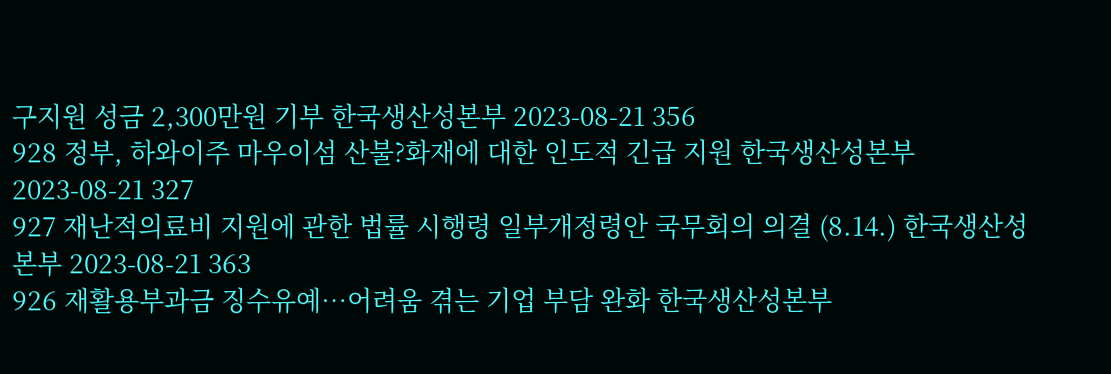구지원 성금 2,300만원 기부 한국생산성본부 2023-08-21 356
928 정부, 하와이주 마우이섬 산불?화재에 대한 인도적 긴급 지원 한국생산성본부 2023-08-21 327
927 재난적의료비 지원에 관한 법률 시행령 일부개정령안 국무회의 의결 (8.14.) 한국생산성본부 2023-08-21 363
926 재활용부과금 징수유예…어려움 겪는 기업 부담 완화 한국생산성본부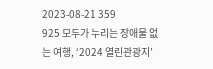2023-08-21 359
925 모두가 누리는 장애물 없는 여행, ‘2024 열린관광지’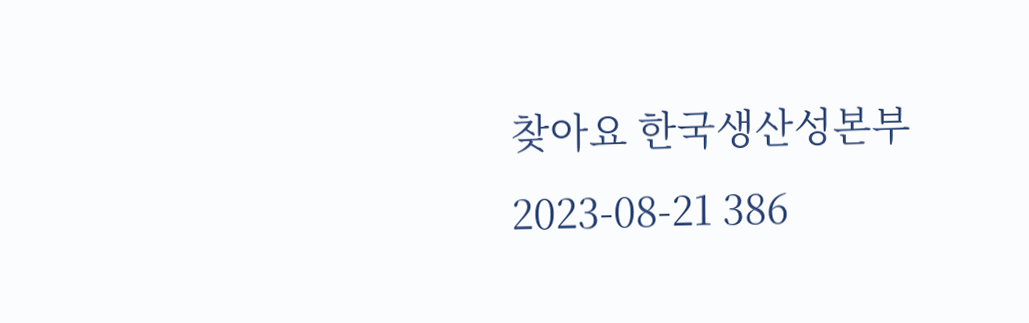찾아요 한국생산성본부 2023-08-21 386